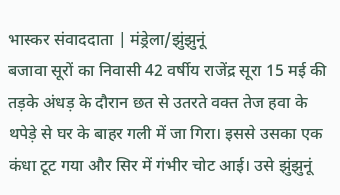भास्कर संवाददाता | मंड्रेला/झुंझुनूं
बजावा सूरों का निवासी 42 वर्षीय राजेंद्र सूरा 15 मई की तड़के अंधड़ के दौरान छत से उतरते वक्त तेज हवा के थपेड़े से घर के बाहर गली में जा गिरा। इससे उसका एक कंधा टूट गया और सिर में गंभीर चोट आई। उसे झुंझुनूं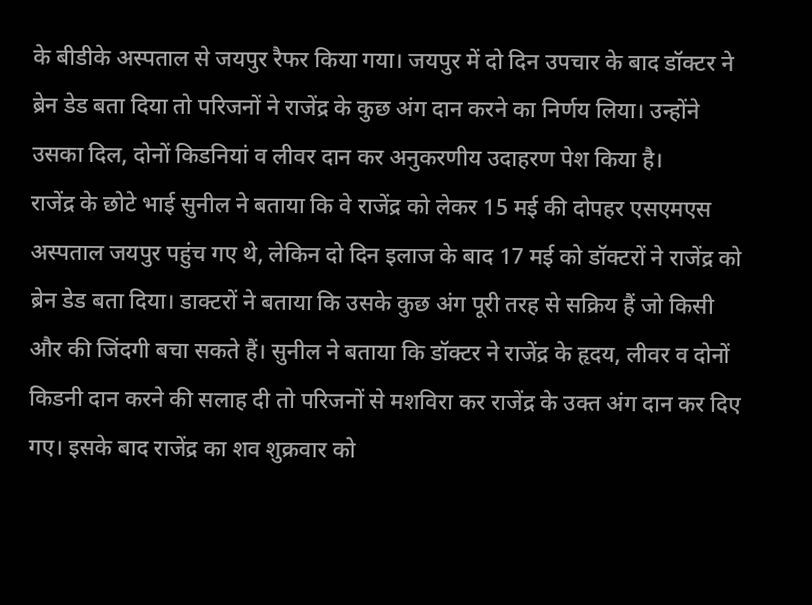के बीडीके अस्पताल से जयपुर रैफर किया गया। जयपुर में दो दिन उपचार के बाद डॉक्टर ने ब्रेन डेड बता दिया तो परिजनों ने राजेंद्र के कुछ अंग दान करने का निर्णय लिया। उन्होंने उसका दिल, दोनों किडनियां व लीवर दान कर अनुकरणीय उदाहरण पेश किया है।
राजेंद्र के छोटे भाई सुनील ने बताया कि वे राजेंद्र को लेकर 15 मई की दोपहर एसएमएस अस्पताल जयपुर पहुंच गए थे, लेकिन दो दिन इलाज के बाद 17 मई को डॉक्टरों ने राजेंद्र को ब्रेन डेड बता दिया। डाक्टरों ने बताया कि उसके कुछ अंग पूरी तरह से सक्रिय हैं जो किसी और की जिंदगी बचा सकते हैं। सुनील ने बताया कि डॉक्टर ने राजेंद्र के हृदय, लीवर व दोनों किडनी दान करने की सलाह दी तो परिजनों से मशविरा कर राजेंद्र के उक्त अंग दान कर दिए गए। इसके बाद राजेंद्र का शव शुक्रवार को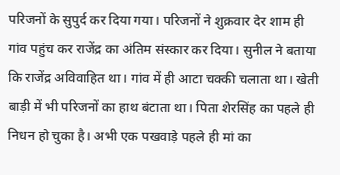परिजनों के सुपुर्द कर दिया गया। परिजनों ने शुक्रवार देर शाम ही गांव पहुंच कर राजेंद्र का अंतिम संस्कार कर दिया। सुनील ने बताया कि राजेंद्र अविवाहित था। गांव में ही आटा चक्की चलाता था। खेती बाड़ी में भी परिजनों का हाथ बंटाता था। पिता शेरसिंह का पहले ही निधन हो चुका है। अभी एक पखवाड़े पहले ही मां का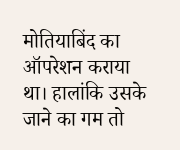मोतियाबिंद का ऑपरेशन कराया था। हालांकि उसके जाने का गम तो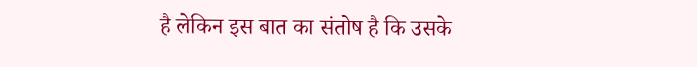है लेकिन इस बात का संतोष है कि उसके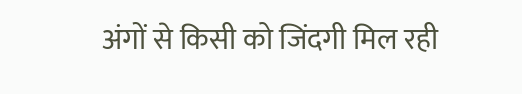अंगों से किसी को जिंदगी मिल रही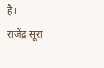है।
राजेंद्र सूरा